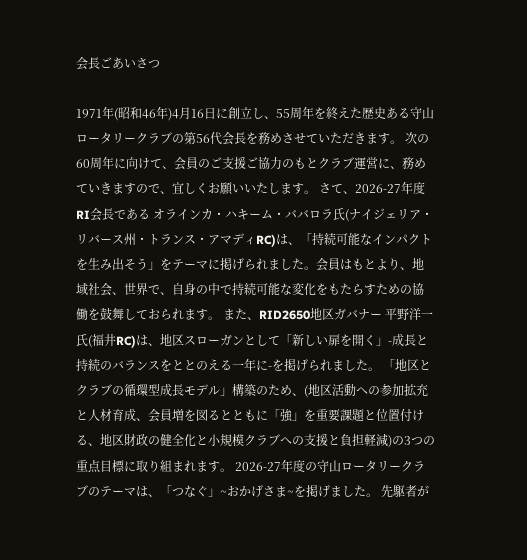会長ごあいさつ

1971年(昭和46年)4月16日に創立し、55周年を終えた歴史ある守山ロータリークラブの第56代会長を務めさせていただきます。 次の60周年に向けて、会員のご支援ご協力のもとクラブ運営に、務めていきますので、宜しくお願いいたします。 さて、2026-27年度RI会長である オラインカ・ハキーム・ババロラ氏(ナイジェリア・リバース州・トランス・アマディRC)は、「持続可能なインパクトを生み出そう」をテーマに掲げられました。会員はもとより、地域社会、世界で、自身の中で持続可能な変化をもたらすための協働を鼓舞しておられます。 また、RID2650地区ガバナー 平野洋一氏(福井RC)は、地区スローガンとして「新しい扉を開く」-成長と持続のバランスをととのえる一年に-を掲げられました。 「地区とクラブの循環型成長モデル」構築のため、(地区活動への参加拡充と人材育成、会員増を図るとともに「強」を重要課題と位置付ける、地区財政の健全化と小規模クラブへの支援と負担軽減)の3つの重点目標に取り組まれます。 2026-27年度の守山ロータリークラブのテーマは、「つなぐ」~おかげさま~を掲げました。 先駆者が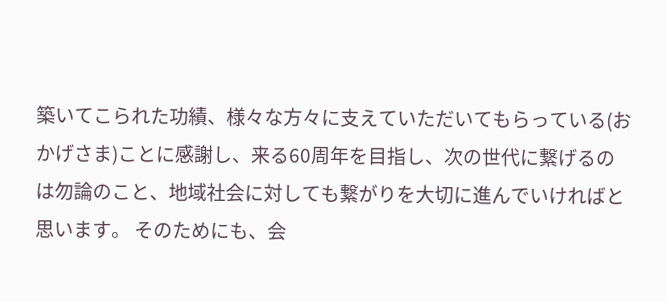築いてこられた功績、様々な方々に支えていただいてもらっている(おかげさま)ことに感謝し、来る60周年を目指し、次の世代に繋げるのは勿論のこと、地域社会に対しても繋がりを大切に進んでいければと思います。 そのためにも、会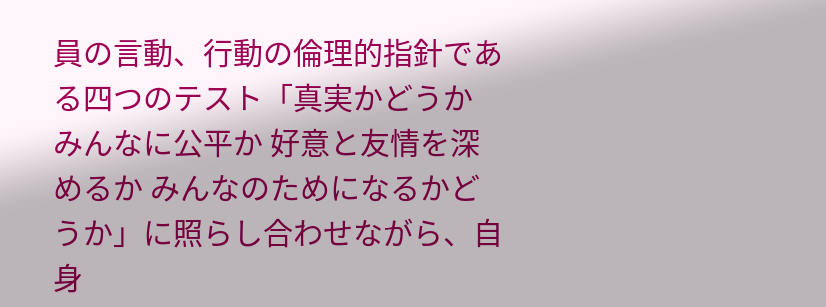員の言動、行動の倫理的指針である四つのテスト「真実かどうか みんなに公平か 好意と友情を深めるか みんなのためになるかどうか」に照らし合わせながら、自身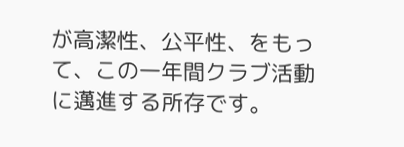が高潔性、公平性、をもって、この一年間クラブ活動に邁進する所存です。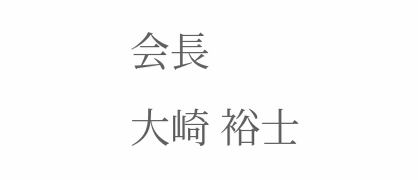会長
大崎 裕士